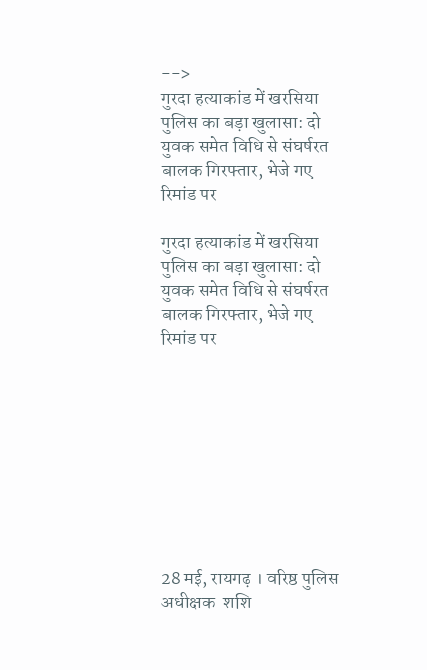-->
गुरदा हत्याकांड में खरसिया पुलिस का बड़ा खुलासा: दो युवक समेत विधि से संघर्षरत बालक गिरफ्तार, भेजे गए रिमांड पर

गुरदा हत्याकांड में खरसिया पुलिस का बड़ा खुलासा: दो युवक समेत विधि से संघर्षरत बालक गिरफ्तार, भेजे गए रिमांड पर









28 मई, रायगढ़ । वरिष्ठ पुलिस अधीक्षक  शशि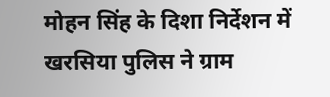मोहन सिंह के दिशा निर्देशन में खरसिया पुलिस ने ग्राम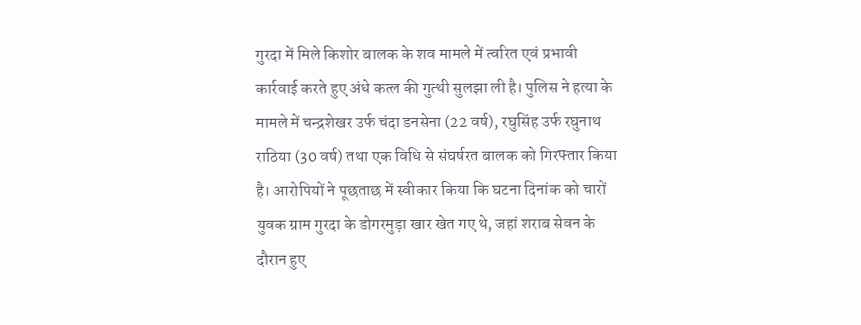गुरदा में मिले किशोर बालक के शव मामले में त्वरित एवं प्रभावी कार्रवाई करते हुए अंधे कत्ल की गुत्थी सुलझा ली है। पुलिस ने हत्या के मामले में चन्द्रशेखर उर्फ चंदा डनसेना (22 वर्ष), रघुसिंह उर्फ रघुनाथ राठिया (30 वर्ष) तथा एक विधि से संघर्षरत बालक को गिरफ्तार किया है। आरोपियों ने पूछताछ में स्वीकार किया कि घटना दिनांक को चारों युवक ग्राम गुरदा के डोगरमुड़ा खार खेत गए थे, जहां शराब सेवन के दौरान हुए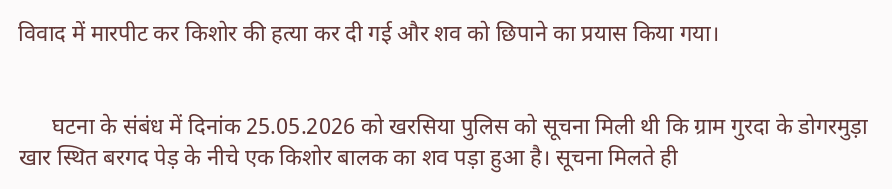विवाद में मारपीट कर किशोर की हत्या कर दी गई और शव को छिपाने का प्रयास किया गया।


      घटना के संबंध में दिनांक 25.05.2026 को खरसिया पुलिस को सूचना मिली थी कि ग्राम गुरदा के डोगरमुड़ा खार स्थित बरगद पेड़ के नीचे एक किशोर बालक का शव पड़ा हुआ है। सूचना मिलते ही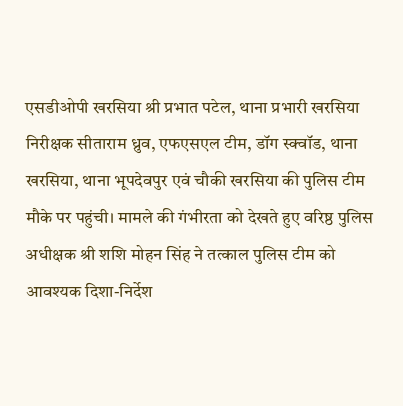एसडीओपी खरसिया श्री प्रभात पटेल, थाना प्रभारी खरसिया निरीक्षक सीताराम ध्रुव, एफएसएल टीम, डॉग स्क्वॉड, थाना खरसिया, थाना भूपदेवपुर एवं चौकी खरसिया की पुलिस टीम मौके पर पहुंची। मामले की गंभीरता को देखते हुए वरिष्ठ पुलिस अधीक्षक श्री शशि मोहन सिंह ने तत्काल पुलिस टीम को आवश्यक दिशा-निर्देश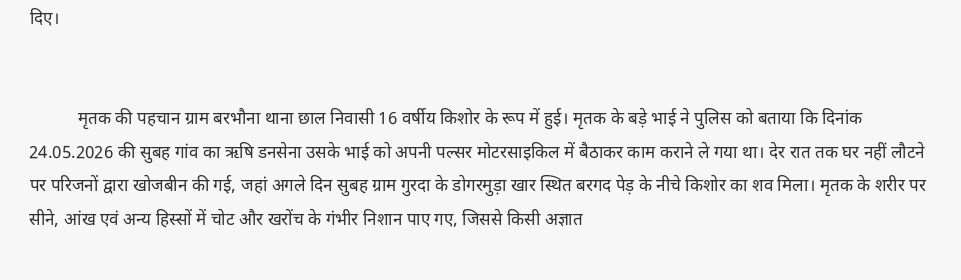दिए।


           मृतक की पहचान ग्राम बरभौना थाना छाल निवासी 16 वर्षीय किशोर के रूप में हुई। मृतक के बड़े भाई ने पुलिस को बताया कि दिनांक 24.05.2026 की सुबह गांव का ऋषि डनसेना उसके भाई को अपनी पल्सर मोटरसाइकिल में बैठाकर काम कराने ले गया था। देर रात तक घर नहीं लौटने पर परिजनों द्वारा खोजबीन की गई, जहां अगले दिन सुबह ग्राम गुरदा के डोगरमुड़ा खार स्थित बरगद पेड़ के नीचे किशोर का शव मिला। मृतक के शरीर पर सीने, आंख एवं अन्य हिस्सों में चोट और खरोंच के गंभीर निशान पाए गए, जिससे किसी अज्ञात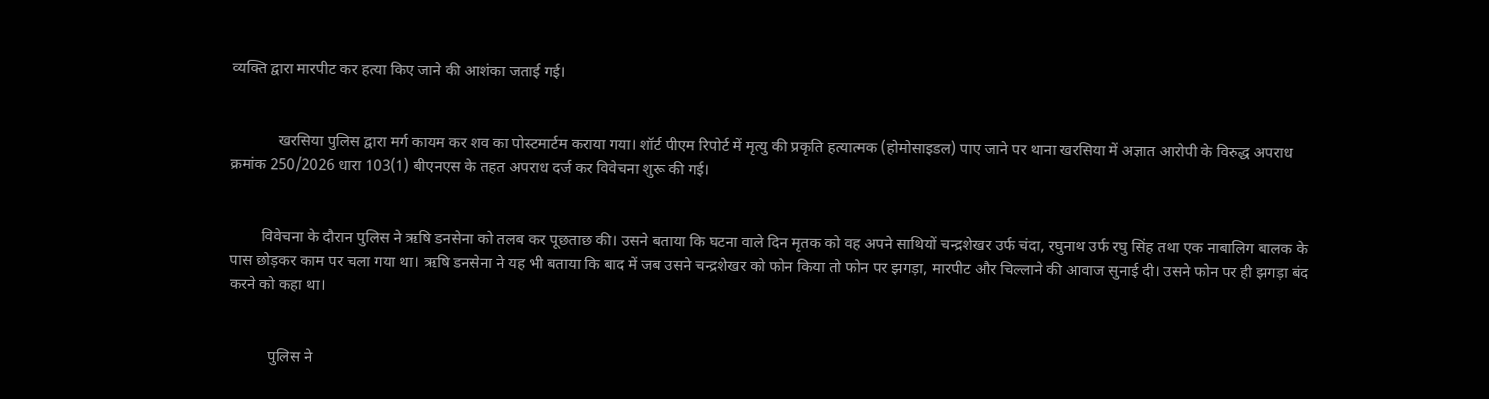व्यक्ति द्वारा मारपीट कर हत्या किए जाने की आशंका जताई गई।


            खरसिया पुलिस द्वारा मर्ग कायम कर शव का पोस्टमार्टम कराया गया। शॉर्ट पीएम रिपोर्ट में मृत्यु की प्रकृति हत्यात्मक (होमोसाइडल) पाए जाने पर थाना खरसिया में अज्ञात आरोपी के विरुद्ध अपराध क्रमांक 250/2026 धारा 103(1) बीएनएस के तहत अपराध दर्ज कर विवेचना शुरू की गई।


        विवेचना के दौरान पुलिस ने ऋषि डनसेना को तलब कर पूछताछ की। उसने बताया कि घटना वाले दिन मृतक को वह अपने साथियों चन्द्रशेखर उर्फ चंदा, रघुनाथ उर्फ रघु सिंह तथा एक नाबालिग बालक के पास छोड़कर काम पर चला गया था। ऋषि डनसेना ने यह भी बताया कि बाद में जब उसने चन्द्रशेखर को फोन किया तो फोन पर झगड़ा, मारपीट और चिल्लाने की आवाज सुनाई दी। उसने फोन पर ही झगड़ा बंद करने को कहा था।


          पुलिस ने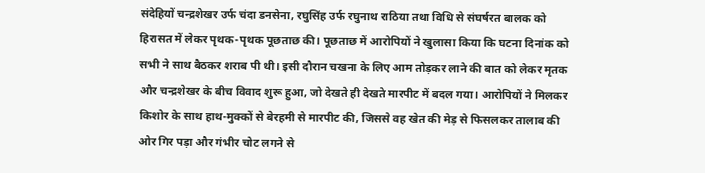संदेहियों चन्द्रशेखर उर्फ चंदा डनसेना, रघुसिंह उर्फ रघुनाथ राठिया तथा विधि से संघर्षरत बालक को हिरासत में लेकर पृथक-पृथक पूछताछ की। पूछताछ में आरोपियों ने खुलासा किया कि घटना दिनांक को सभी ने साथ बैठकर शराब पी थी। इसी दौरान चखना के लिए आम तोड़कर लाने की बात को लेकर मृतक और चन्द्रशेखर के बीच विवाद शुरू हुआ, जो देखते ही देखते मारपीट में बदल गया। आरोपियों ने मिलकर किशोर के साथ हाथ-मुक्कों से बेरहमी से मारपीट की, जिससे वह खेत की मेड़ से फिसलकर तालाब की ओर गिर पड़ा और गंभीर चोट लगने से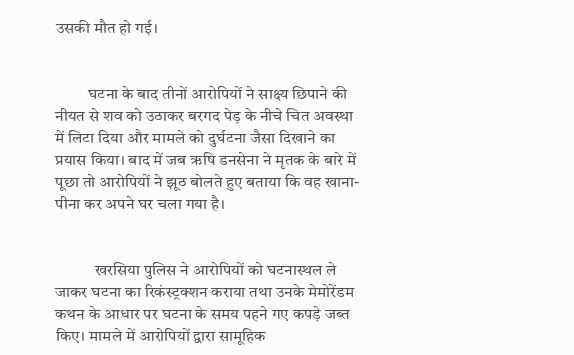उसकी मौत हो गई।


          घटना के बाद तीनों आरोपियों ने साक्ष्य छिपाने की नीयत से शव को उठाकर बरगद पेड़ के नीचे चित अवस्था में लिटा दिया और मामले को दुर्घटना जैसा दिखाने का प्रयास किया। बाद में जब ऋषि डनसेना ने मृतक के बारे में पूछा तो आरोपियों ने झूठ बोलते हुए बताया कि वह खाना-पीना कर अपने घर चला गया है।


            खरसिया पुलिस ने आरोपियों को घटनास्थल ले जाकर घटना का रिकंस्ट्रक्शन कराया तथा उनके मेमोरेंडम कथन के आधार पर घटना के समय पहने गए कपड़े जब्त किए। मामले में आरोपियों द्वारा सामूहिक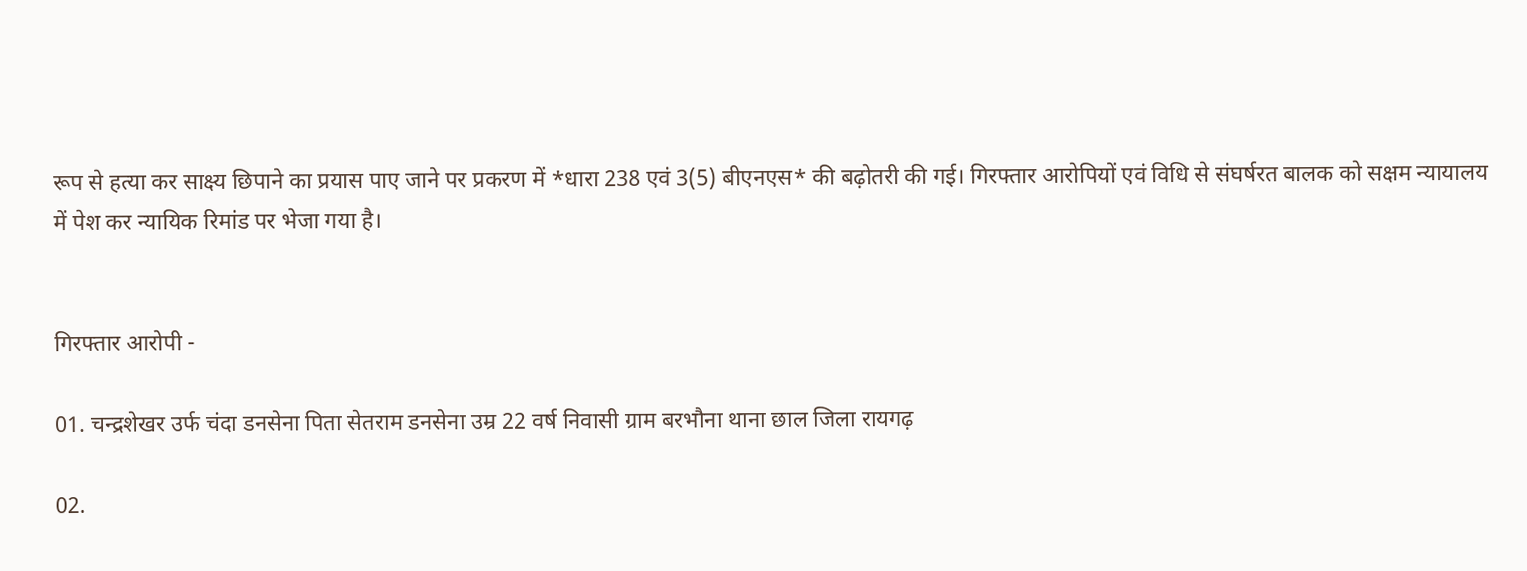रूप से हत्या कर साक्ष्य छिपाने का प्रयास पाए जाने पर प्रकरण में *धारा 238 एवं 3(5) बीएनएस* की बढ़ोतरी की गई। गिरफ्तार आरोपियों एवं विधि से संघर्षरत बालक को सक्षम न्यायालय में पेश कर न्यायिक रिमांड पर भेजा गया है।


गिरफ्तार आरोपी -

01. चन्द्रशेखर उर्फ चंदा डनसेना पिता सेतराम डनसेना उम्र 22 वर्ष निवासी ग्राम बरभौना थाना छाल जिला रायगढ़

02.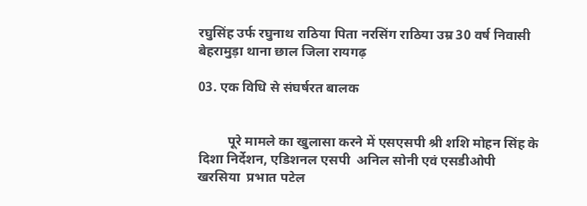रघुसिंह उर्फ रघुनाथ राठिया पिता नरसिंग राठिया उम्र 30 वर्ष निवासी बेहरामुड़ा थाना छाल जिला रायगढ़

03. एक विधि से संघर्षरत बालक


         पूरे मामले का खुलासा करने में एसएसपी श्री शशि मोहन सिंह के दिशा निर्देशन, एडिशनल एसपी  अनिल सोनी एवं एसडीओपी खरसिया  प्रभात पटेल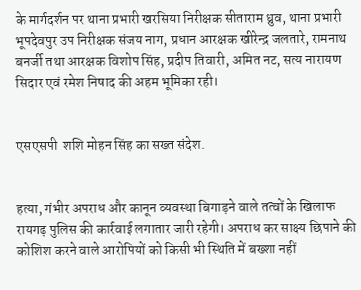के मार्गदर्शन पर थाना प्रभारी खरसिया निरीक्षक सीताराम ध्रुव, थाना प्रभारी भूपदेवपुर उप निरीक्षक संजय नाग, प्रधान आरक्षक खीरेन्द्र जलतारे, रामनाथ बनर्जी तथा आरक्षक विशोप सिंह, प्रदीप तिवारी, अमित नट, सत्य नारायण सिदार एवं रमेश निषाद की अहम भूमिका रही।


एसएसपी  शशि मोहन सिंह का सख्त संदेश.


हत्या, गंभीर अपराध और कानून व्यवस्था बिगाड़ने वाले तत्वों के खिलाफ रायगढ़ पुलिस की कार्रवाई लगातार जारी रहेगी। अपराध कर साक्ष्य छिपाने की कोशिश करने वाले आरोपियों को किसी भी स्थिति में बख्शा नहीं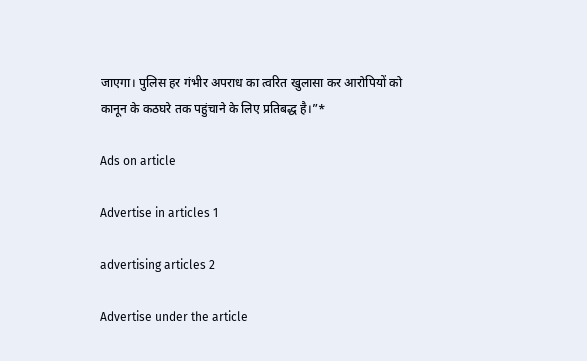जाएगा। पुलिस हर गंभीर अपराध का त्वरित खुलासा कर आरोपियों को कानून के कठघरे तक पहुंचाने के लिए प्रतिबद्ध है।”*

Ads on article

Advertise in articles 1

advertising articles 2

Advertise under the article